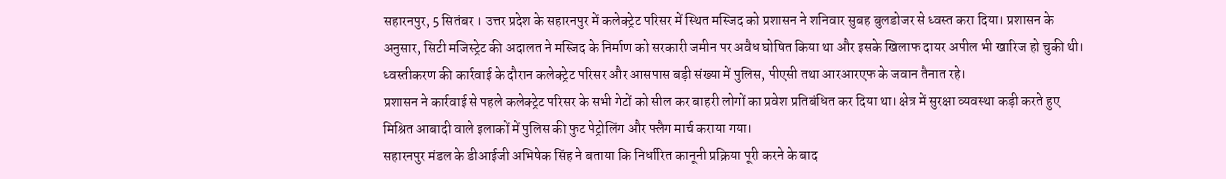सहारनपुर, 5 सितंबर । उत्तर प्रदेश के सहारनपुर में कलेक्ट्रेट परिसर में स्थित मस्जिद को प्रशासन ने शनिवार सुबह बुलडोजर से ध्वस्त करा दिया। प्रशासन के अनुसार, सिटी मजिस्ट्रेट की अदालत ने मस्जिद के निर्माण को सरकारी जमीन पर अवैध घोषित किया था और इसके खिलाफ दायर अपील भी खारिज हो चुकी थी। ध्वस्तीकरण की कार्रवाई के दौरान कलेक्ट्रेट परिसर और आसपास बड़ी संख्या में पुलिस, पीएसी तथा आरआरएफ के जवान तैनात रहे।
प्रशासन ने कार्रवाई से पहले कलेक्ट्रेट परिसर के सभी गेटों को सील कर बाहरी लोगों का प्रवेश प्रतिबंधित कर दिया था। क्षेत्र में सुरक्षा व्यवस्था कड़ी करते हुए मिश्रित आबादी वाले इलाकों में पुलिस की फुट पेट्रोलिंग और फ्लैग मार्च कराया गया।
सहारनपुर मंडल के डीआईजी अभिषेक सिंह ने बताया कि निर्धारित कानूनी प्रक्रिया पूरी करने के बाद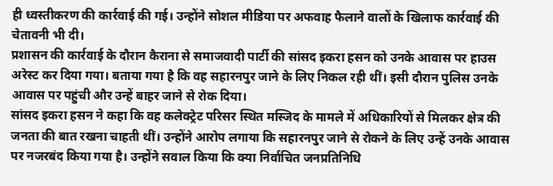ही ध्वस्तीकरण की कार्रवाई की गई। उन्होंने सोशल मीडिया पर अफवाह फैलाने वालों के खिलाफ कार्रवाई की चेतावनी भी दी।
प्रशासन की कार्रवाई के दौरान कैराना से समाजवादी पार्टी की सांसद इकरा हसन को उनके आवास पर हाउस अरेस्ट कर दिया गया। बताया गया है कि वह सहारनपुर जाने के लिए निकल रही थीं। इसी दौरान पुलिस उनके आवास पर पहुंची और उन्हें बाहर जाने से रोक दिया।
सांसद इकरा हसन ने कहा कि वह कलेक्ट्रेट परिसर स्थित मस्जिद के मामले में अधिकारियों से मिलकर क्षेत्र की जनता की बात रखना चाहती थीं। उन्होंने आरोप लगाया कि सहारनपुर जाने से रोकने के लिए उन्हें उनके आवास पर नजरबंद किया गया है। उन्होंने सवाल किया कि क्या निर्वाचित जनप्रतिनिधि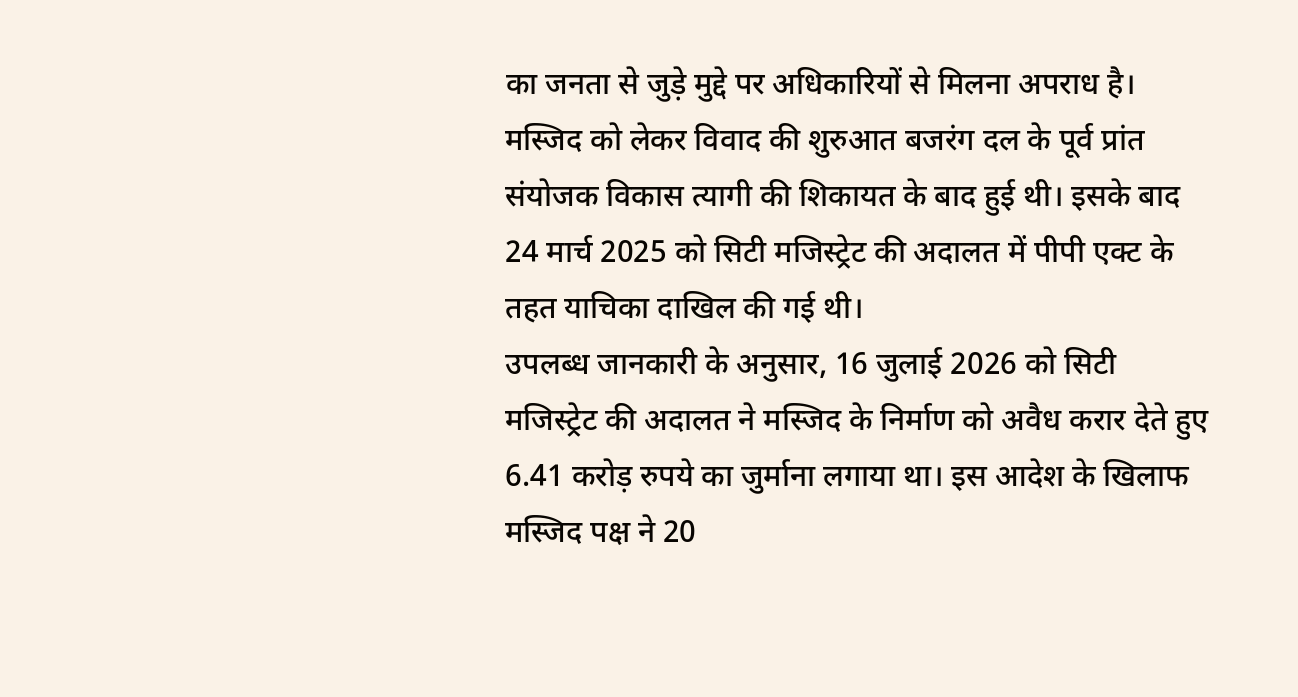का जनता से जुड़े मुद्दे पर अधिकारियों से मिलना अपराध है।
मस्जिद को लेकर विवाद की शुरुआत बजरंग दल के पूर्व प्रांत संयोजक विकास त्यागी की शिकायत के बाद हुई थी। इसके बाद 24 मार्च 2025 को सिटी मजिस्ट्रेट की अदालत में पीपी एक्ट के तहत याचिका दाखिल की गई थी।
उपलब्ध जानकारी के अनुसार, 16 जुलाई 2026 को सिटी मजिस्ट्रेट की अदालत ने मस्जिद के निर्माण को अवैध करार देते हुए 6.41 करोड़ रुपये का जुर्माना लगाया था। इस आदेश के खिलाफ मस्जिद पक्ष ने 20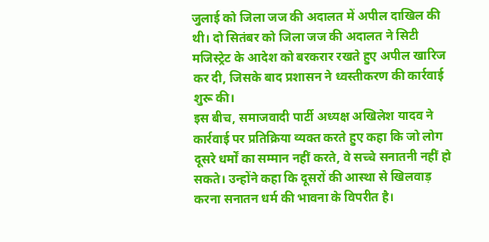जुलाई को जिला जज की अदालत में अपील दाखिल की थी। दो सितंबर को जिला जज की अदालत ने सिटी मजिस्ट्रेट के आदेश को बरकरार रखते हुए अपील खारिज कर दी, जिसके बाद प्रशासन ने ध्वस्तीकरण की कार्रवाई शुरू की।
इस बीच, समाजवादी पार्टी अध्यक्ष अखिलेश यादव ने कार्रवाई पर प्रतिक्रिया व्यक्त करते हुए कहा कि जो लोग दूसरे धर्मों का सम्मान नहीं करते, वे सच्चे सनातनी नहीं हो सकते। उन्होंने कहा कि दूसरों की आस्था से खिलवाड़ करना सनातन धर्म की भावना के विपरीत है।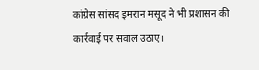कांग्रेस सांसद इमरान मसूद ने भी प्रशासन की कार्रवाई पर सवाल उठाए।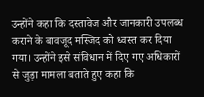उन्होंने कहा कि दस्तावेज और जानकारी उपलब्ध कराने के बावजूद मस्जिद को ध्वस्त कर दिया गया। उन्होंने इसे संविधान में दिए गए अधिकारों से जुड़ा मामला बताते हुए कहा कि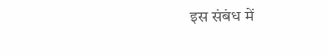इस संबंध में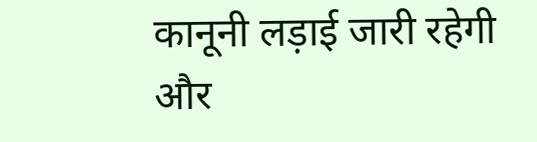कानूनी लड़ाई जारी रहेगी और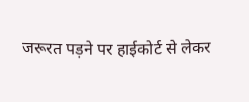जरूरत पड़ने पर हाईकोर्ट से लेकर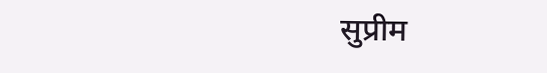सुप्रीम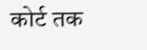कोर्ट तक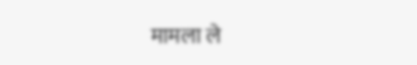मामला ले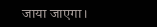जाया जाएगा।